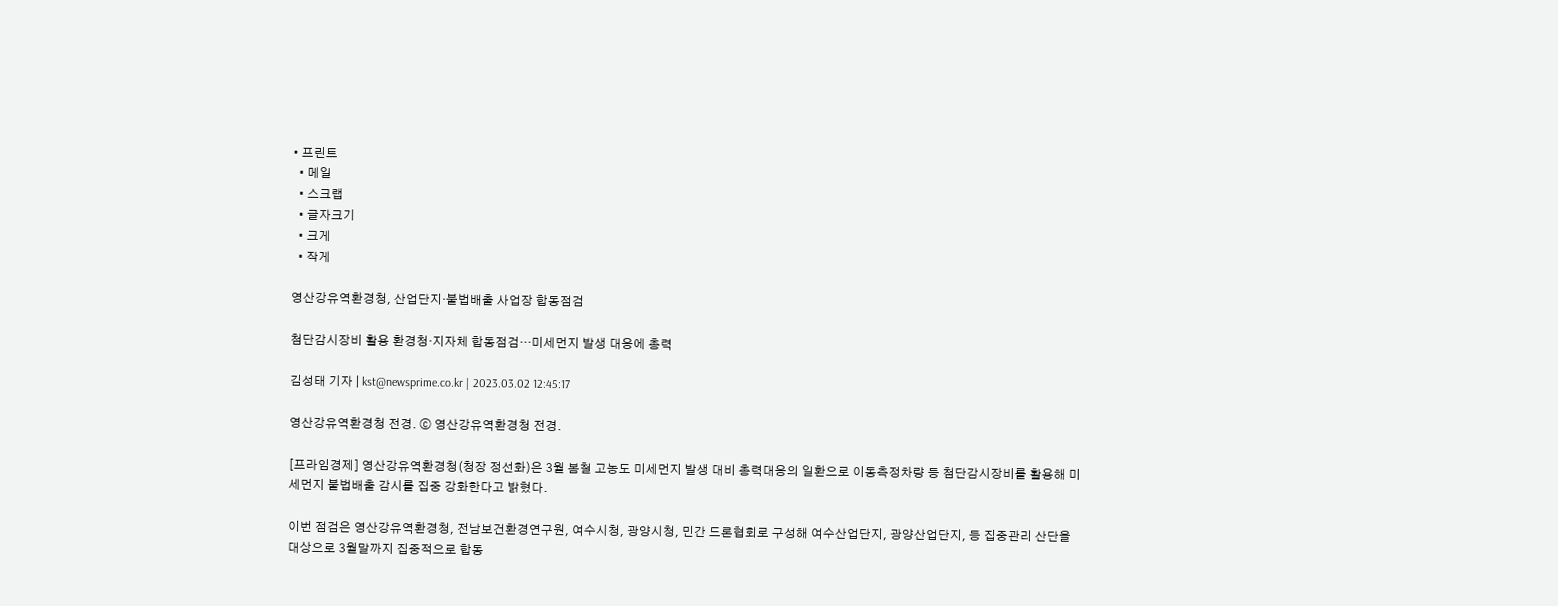• 프린트
  • 메일
  • 스크랩
  • 글자크기
  • 크게
  • 작게

영산강유역환경청, 산업단지·불법배출 사업장 합동점검

첨단감시장비 활용 환경청·지자체 합동점검…미세먼지 발생 대응에 총력

김성태 기자 | kst@newsprime.co.kr | 2023.03.02 12:45:17

영산강유역환경청 전경. ⓒ 영산강유역환경청 전경.

[프라임경제] 영산강유역환경청(청장 정선화)은 3월 봄철 고농도 미세먼지 발생 대비 총력대응의 일환으로 이동측정차량 등 첨단감시장비를 활용해 미세먼지 불법배출 감시를 집중 강화한다고 밝혔다.

이번 점검은 영산강유역환경청, 전남보건환경연구원, 여수시청, 광양시청, 민간 드론협회로 구성해 여수산업단지, 광양산업단지, 등 집중관리 산단을 대상으로 3월말까지 집중적으로 합동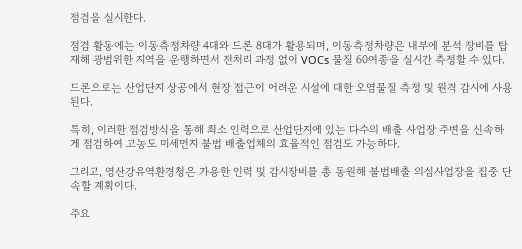점검을 실시한다.

점검 활동에는 이동측정차량 4대와 드론 8대가 활용되며, 이동측정차량은 내부에 분석 장비를 탑재해 광범위한 지역을 운행하면서 전처리 과정 없이 VOCs 물질 60여종을 실시간 측정할 수 있다.

드론으로는 산업단지 상공에서 현장 접근이 어려운 시설에 대한 오염물질 측정 및 원격 감시에 사용된다.

특히, 이러한 점검방식을 통해 최소 인력으로 산업단지에 있는 다수의 배출 사업장 주변을 신속하게 점검하여 고농도 미세먼지 불법 배출업체의 효율적인 점검도 가능하다.

그리고, 영산강유역환경청은 가용한 인력 및 감시장비를 총 동원해 불법배출 의심사업장을 집중 단속할 계획이다.

주요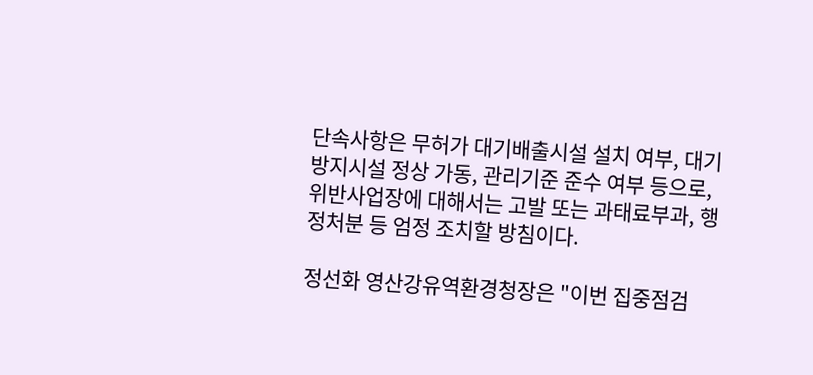단속사항은 무허가 대기배출시설 설치 여부, 대기방지시설 정상 가동, 관리기준 준수 여부 등으로, 위반사업장에 대해서는 고발 또는 과태료부과, 행정처분 등 엄정 조치할 방침이다.

정선화 영산강유역환경청장은 "이번 집중점검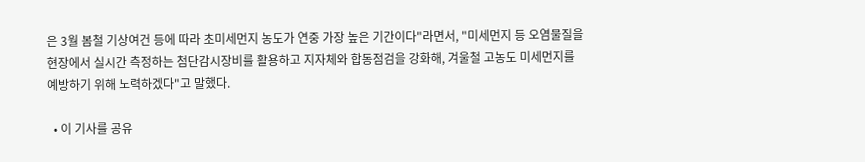은 3월 봄철 기상여건 등에 따라 초미세먼지 농도가 연중 가장 높은 기간이다"라면서, "미세먼지 등 오염물질을 현장에서 실시간 측정하는 첨단감시장비를 활용하고 지자체와 합동점검을 강화해, 겨울철 고농도 미세먼지를 예방하기 위해 노력하겠다"고 말했다.

  • 이 기사를 공유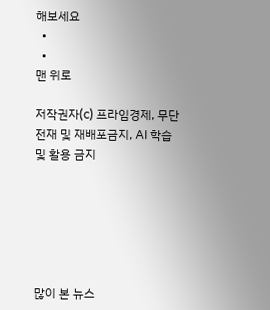해보세요
  •
  •
맨 위로

저작권자(c) 프라임경제, 무단전재 및 재배포금지, AI 학습 및 활용 금지






많이 본 뉴스